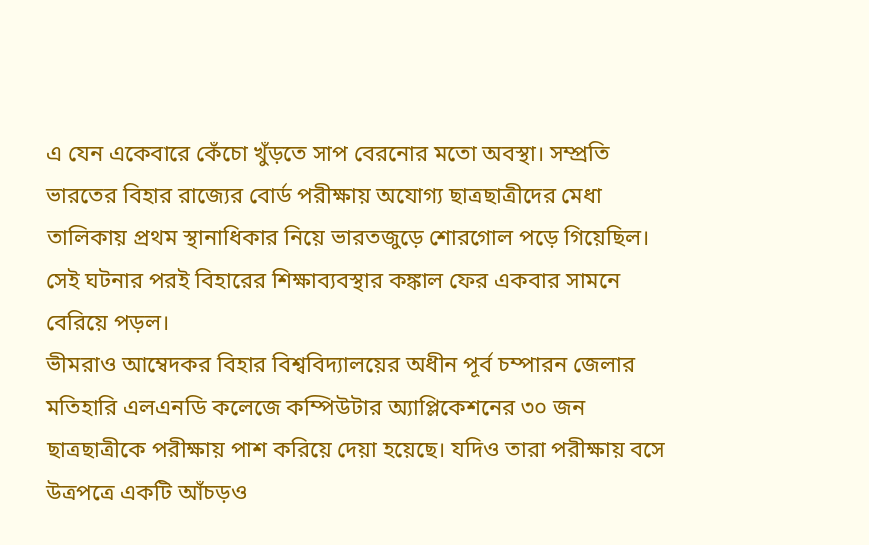এ যেন একেবারে কেঁচো খুঁড়তে সাপ বেরনোর মতো অবস্থা। সম্প্রতি ভারতের বিহার রাজ্যের বোর্ড পরীক্ষায় অযোগ্য ছাত্রছাত্রীদের মেধা তালিকায় প্রথম স্থানাধিকার নিয়ে ভারতজুড়ে শোরগোল পড়ে গিয়েছিল। সেই ঘটনার পরই বিহারের শিক্ষাব্যবস্থার কঙ্কাল ফের একবার সামনে বেরিয়ে পড়ল।
ভীমরাও আম্বেদকর বিহার বিশ্ববিদ্যালয়ের অধীন পূর্ব চম্পারন জেলার মতিহারি এলএনডি কলেজে কম্পিউটার অ্যাপ্লিকেশনের ৩০ জন ছাত্রছাত্রীকে পরীক্ষায় পাশ করিয়ে দেয়া হয়েছে। যদিও তারা পরীক্ষায় বসে উত্রপত্রে একটি আঁচড়ও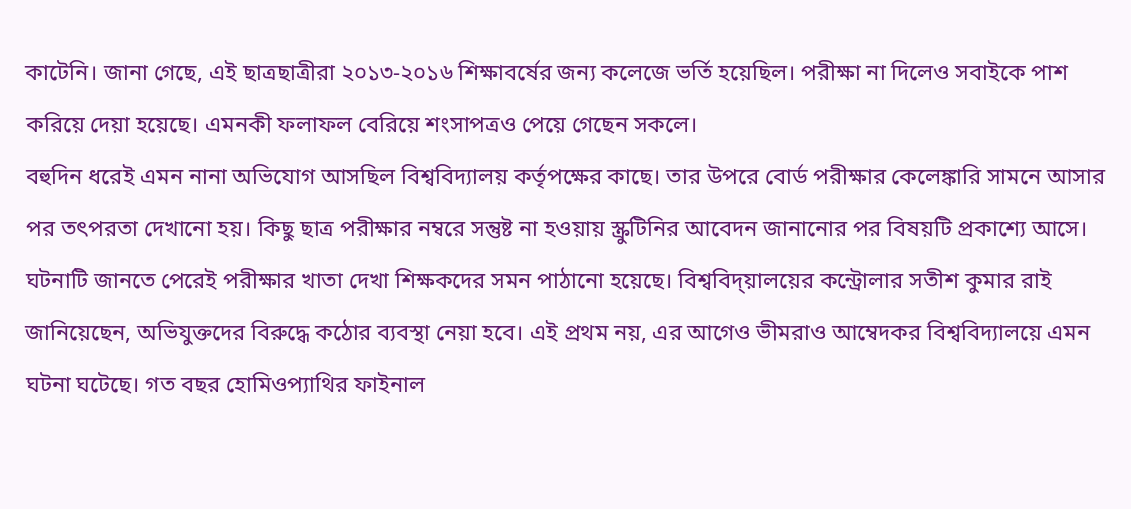কাটেনি। জানা গেছে, এই ছাত্রছাত্রীরা ২০১৩-২০১৬ শিক্ষাবর্ষের জন্য কলেজে ভর্তি হয়েছিল। পরীক্ষা না দিলেও সবাইকে পাশ করিয়ে দেয়া হয়েছে। এমনকী ফলাফল বেরিয়ে শংসাপত্রও পেয়ে গেছেন সকলে।
বহুদিন ধরেই এমন নানা অভিযোগ আসছিল বিশ্ববিদ্যালয় কর্তৃপক্ষের কাছে। তার উপরে বোর্ড পরীক্ষার কেলেঙ্কারি সামনে আসার পর তৎপরতা দেখানো হয়। কিছু ছাত্র পরীক্ষার নম্বরে সন্তুষ্ট না হওয়ায় স্ক্রুটিনির আবেদন জানানোর পর বিষয়টি প্রকাশ্যে আসে।
ঘটনাটি জানতে পেরেই পরীক্ষার খাতা দেখা শিক্ষকদের সমন পাঠানো হয়েছে। বিশ্ববিদ্য়ালয়ের কন্ট্রোলার সতীশ কুমার রাই জানিয়েছেন, অভিযুক্তদের বিরুদ্ধে কঠোর ব্যবস্থা নেয়া হবে। এই প্রথম নয়, এর আগেও ভীমরাও আম্বেদকর বিশ্ববিদ্যালয়ে এমন ঘটনা ঘটেছে। গত বছর হোমিওপ্যাথির ফাইনাল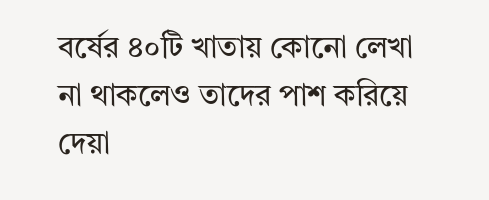বর্ষের ৪০টি খাতায় কোনো লেখা না থাকলেও তাদের পাশ করিয়ে দেয়া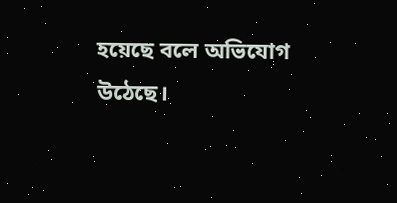হয়েছে বলে অভিযোগ উঠেছে।